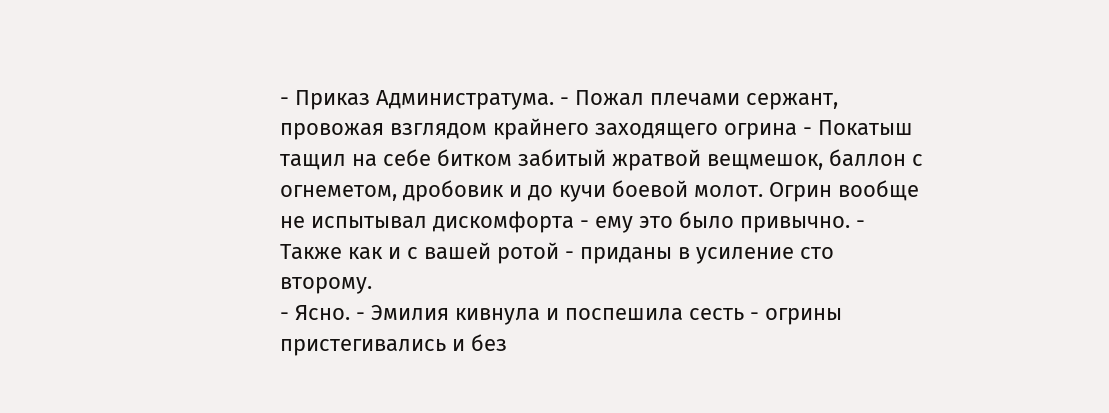- Приказ Администратума. - Пожал плечами сержант, провожая взглядом крайнего заходящего огрина - Покатыш тащил на себе битком забитый жратвой вещмешок, баллон с огнеметом, дробовик и до кучи боевой молот. Огрин вообще не испытывал дискомфорта - ему это было привычно. - Также как и с вашей ротой - приданы в усиление сто второму.
- Ясно. - Эмилия кивнула и поспешила сесть - огрины пристегивались и без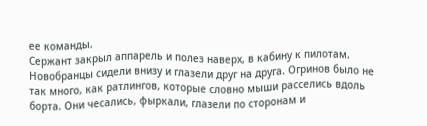ее команды.
Сержант закрыл аппарель и полез наверх, в кабину к пилотам. Новобранцы сидели внизу и глазели друг на друга. Огринов было не так много, как ратлингов, которые словно мыши расселись вдоль борта. Они чесались, фыркали, глазели по сторонам и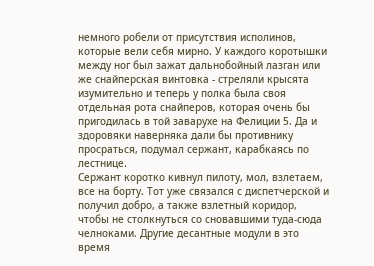немного робели от присутствия исполинов, которые вели себя мирно. У каждого коротышки между ног был зажат дальнобойный лазган или же снайперская винтовка - стреляли крысята изумительно и теперь у полка была своя отдельная рота снайперов, которая очень бы пригодилась в той заварухе на Фелиции 5. Да и здоровяки наверняка дали бы противнику просраться, подумал сержант, карабкаясь по лестнице.
Сержант коротко кивнул пилоту, мол, взлетаем, все на борту. Тот уже связался с диспетчерской и получил добро, а также взлетный коридор, чтобы не столкнуться со сновавшими туда-сюда челноками. Другие десантные модули в это время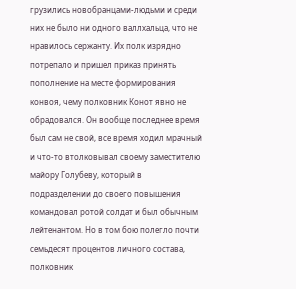грузились новобранцами-людьми и среди них не было ни одного валлхальца, что не нравилось сержанту. Их полк изрядно потрепало и пришел приказ принять пополнение на месте формирования конвоя, чему полковник Конот явно не обрадовался. Он вообще последнее время был сам не свой, все время ходил мрачный и что-то втолковывал своему заместителю майору Голубеву, который в подразделении до своего повышения командовал ротой солдат и был обычным лейтенантом. Но в том бою полегло почти семьдесят процентов личного состава, полковник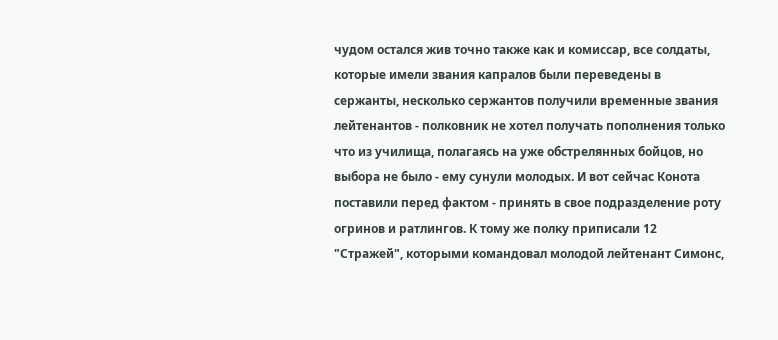чудом остался жив точно также как и комиссар, все солдаты, которые имели звания капралов были переведены в сержанты, несколько сержантов получили временные звания лейтенантов - полковник не хотел получать пополнения только что из училища, полагаясь на уже обстрелянных бойцов, но выбора не было - ему сунули молодых. И вот сейчас Конота поставили перед фактом - принять в свое подразделение роту огринов и ратлингов. К тому же полку приписали 12 "Стражей", которыми командовал молодой лейтенант Симонс,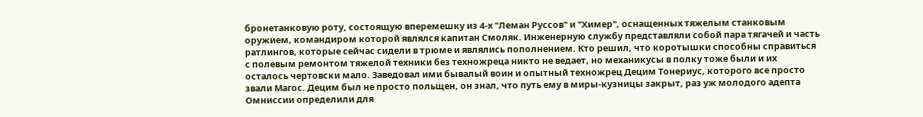бронетанковую роту, состоящую вперемешку из 4-х "Леман Руссов" и "Химер", оснащенных тяжелым станковым оружием, командиром которой являлся капитан Смоляк. Инженерную службу представляли собой пара тягачей и часть ратлингов, которые сейчас сидели в трюме и являлись пополнением. Кто решил, что коротышки способны справиться с полевым ремонтом тяжелой техники без техножреца никто не ведает, но механикусы в полку тоже были и их осталось чертовски мало. Заведовал ими бывалый воин и опытный техножрец Децим Тонериус, которого все просто звали Магос. Децим был не просто польщен, он знал, что путь ему в миры-кузницы закрыт, раз уж молодого адепта Омниссии определили для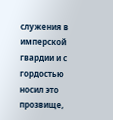служения в имперской гвардии и с гордостью носил это прозвище,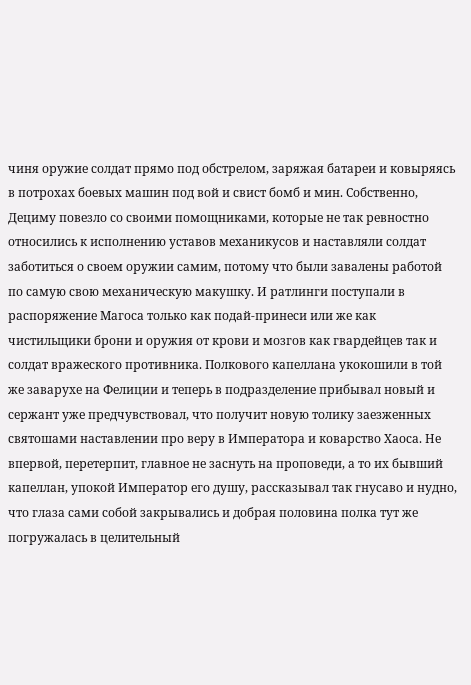чиня оружие солдат прямо под обстрелом, заряжая батареи и ковыряясь в потрохах боевых машин под вой и свист бомб и мин. Собственно, Дециму повезло со своими помощниками, которые не так ревностно относились к исполнению уставов механикусов и наставляли солдат заботиться о своем оружии самим, потому что были завалены работой по самую свою механическую макушку. И ратлинги поступали в распоряжение Магоса только как подай-принеси или же как чистильщики брони и оружия от крови и мозгов как гвардейцев так и солдат вражеского противника. Полкового капеллана укокошили в той же заварухе на Фелиции и теперь в подразделение прибывал новый и сержант уже предчувствовал, что получит новую толику заезженных святошами наставлении про веру в Императора и коварство Хаоса. Не впервой, перетерпит, главное не заснуть на проповеди, а то их бывший капеллан, упокой Император его душу, рассказывал так гнусаво и нудно, что глаза сами собой закрывались и добрая половина полка тут же погружалась в целительный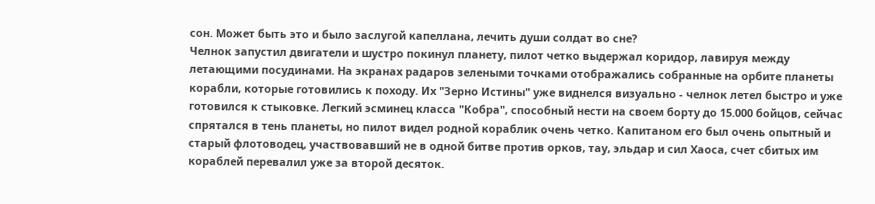сон. Может быть это и было заслугой капеллана, лечить души солдат во сне?
Челнок запустил двигатели и шустро покинул планету, пилот четко выдержал коридор, лавируя между летающими посудинами. На экранах радаров зелеными точками отображались собранные на орбите планеты корабли, которые готовились к походу. Их "Зерно Истины" уже виднелся визуально - челнок летел быстро и уже готовился к стыковке. Легкий эсминец класса "Кобра", способный нести на своем борту до 15.000 бойцов, сейчас спрятался в тень планеты, но пилот видел родной кораблик очень четко. Капитаном его был очень опытный и старый флотоводец, участвовавший не в одной битве против орков, тау, эльдар и сил Хаоса, счет сбитых им кораблей перевалил уже за второй десяток.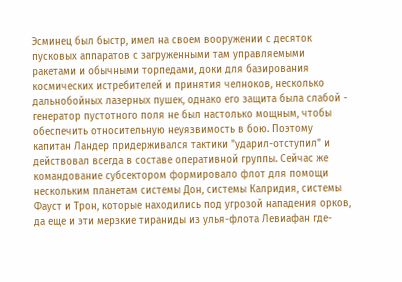Эсминец был быстр, имел на своем вооружении с десяток пусковых аппаратов с загруженными там управляемыми ракетами и обычными торпедами, доки для базирования космических истребителей и принятия челноков, несколько дальнобойных лазерных пушек, однако его защита была слабой - генератор пустотного поля не был настолько мощным, чтобы обеспечить относительную неуязвимость в бою. Поэтому капитан Ландер придерживался тактики "ударил-отступил" и действовал всегда в составе оперативной группы. Сейчас же командование субсектором формировало флот для помощи нескольким планетам системы Дон, системы Калридия, системы Фауст и Трон, которые находились под угрозой нападения орков, да еще и эти мерзкие тираниды из улья-флота Левиафан где-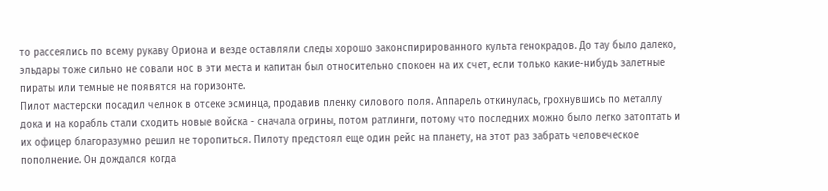то рассеялись по всему рукаву Ориона и везде оставляли следы хорошо законспирированного культа генокрадов. До тау было далеко, эльдары тоже сильно не совали нос в эти места и капитан был относительно спокоен на их счет, если только какие-нибудь залетные пираты или темные не появятся на горизонте.
Пилот мастерски посадил челнок в отсеке эсминца, продавив пленку силового поля. Аппарель откинулась, грохнувшись по металлу дока и на корабль стали сходить новые войска - сначала огрины, потом ратлинги, потому что последних можно было легко затоптать и их офицер благоразумно решил не торопиться. Пилоту предстоял еще один рейс на планету, на этот раз забрать человеческое пополнение. Он дождался когда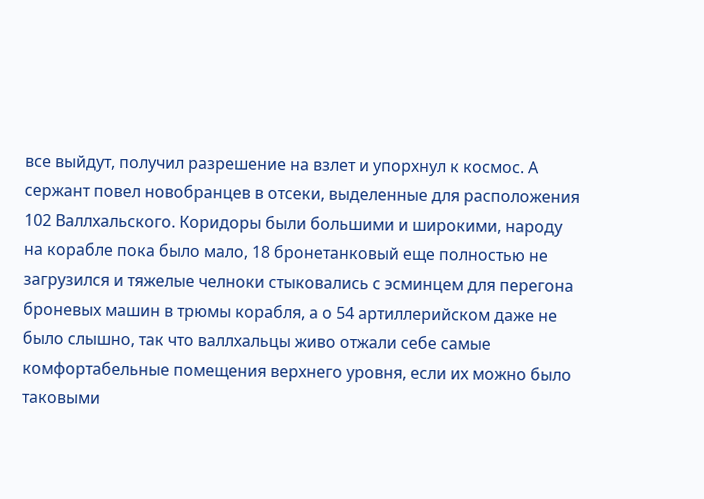все выйдут, получил разрешение на взлет и упорхнул к космос. А сержант повел новобранцев в отсеки, выделенные для расположения 102 Валлхальского. Коридоры были большими и широкими, народу на корабле пока было мало, 18 бронетанковый еще полностью не загрузился и тяжелые челноки стыковались с эсминцем для перегона броневых машин в трюмы корабля, а о 54 артиллерийском даже не было слышно, так что валлхальцы живо отжали себе самые комфортабельные помещения верхнего уровня, если их можно было таковыми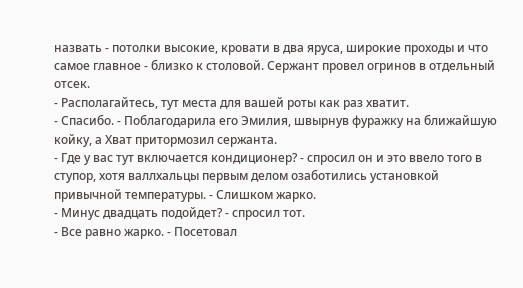назвать - потолки высокие, кровати в два яруса, широкие проходы и что самое главное - близко к столовой. Сержант провел огринов в отдельный отсек.
- Располагайтесь, тут места для вашей роты как раз хватит.
- Спасибо. - Поблагодарила его Эмилия, швырнув фуражку на ближайшую койку, а Хват притормозил сержанта.
- Где у вас тут включается кондиционер? - спросил он и это ввело того в ступор, хотя валлхальцы первым делом озаботились установкой привычной температуры. - Слишком жарко.
- Минус двадцать подойдет? - спросил тот.
- Все равно жарко. - Посетовал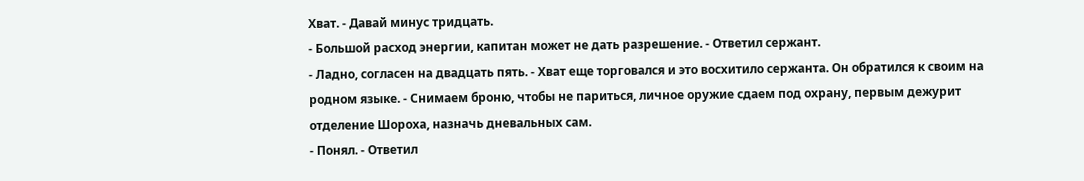Хват. - Давай минус тридцать.
- Большой расход энергии, капитан может не дать разрешение. - Ответил сержант.
- Ладно, согласен на двадцать пять. - Хват еще торговался и это восхитило сержанта. Он обратился к своим на родном языке. - Снимаем броню, чтобы не париться, личное оружие сдаем под охрану, первым дежурит отделение Шороха, назначь дневальных сам.
- Понял. - Ответил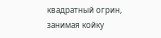квадратный огрин, занимая койку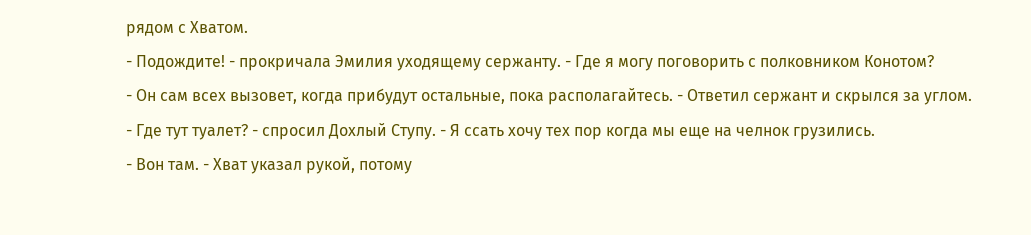рядом с Хватом.
- Подождите! - прокричала Эмилия уходящему сержанту. - Где я могу поговорить с полковником Конотом?
- Он сам всех вызовет, когда прибудут остальные, пока располагайтесь. - Ответил сержант и скрылся за углом.
- Где тут туалет? - спросил Дохлый Ступу. - Я ссать хочу тех пор когда мы еще на челнок грузились.
- Вон там. - Хват указал рукой, потому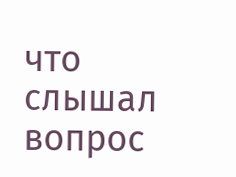что слышал вопрос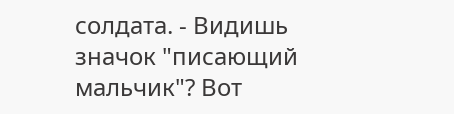солдата. - Видишь значок "писающий мальчик"? Вот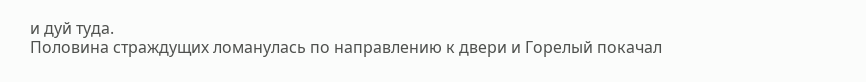и дуй туда.
Половина страждущих ломанулась по направлению к двери и Горелый покачал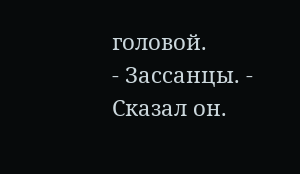головой.
- Зассанцы. - Сказал он.